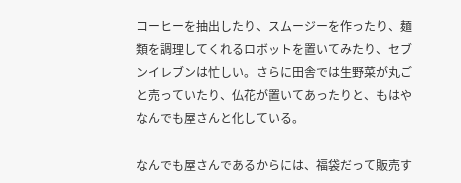コーヒーを抽出したり、スムージーを作ったり、麺類を調理してくれるロボットを置いてみたり、セブンイレブンは忙しい。さらに田舎では生野菜が丸ごと売っていたり、仏花が置いてあったりと、もはやなんでも屋さんと化している。

なんでも屋さんであるからには、福袋だって販売す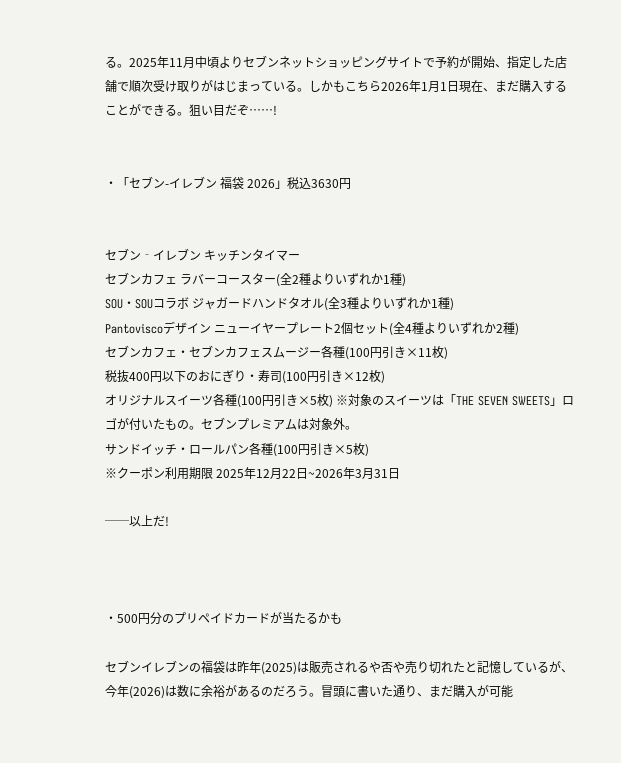る。2025年11月中頃よりセブンネットショッピングサイトで予約が開始、指定した店舗で順次受け取りがはじまっている。しかもこちら2026年1月1日現在、まだ購入することができる。狙い目だぞ……!


・「セブン-イレブン 福袋 2026」税込3630円


セブン‐イレブン キッチンタイマー
セブンカフェ ラバーコースター(全2種よりいずれか1種)
SOU・SOUコラボ ジャガードハンドタオル(全3種よりいずれか1種)
Pantoviscoデザイン ニューイヤープレート2個セット(全4種よりいずれか2種)
セブンカフェ・セブンカフェスムージー各種(100円引き×11枚)
税抜400円以下のおにぎり・寿司(100円引き×12枚)
オリジナルスイーツ各種(100円引き×5枚) ※対象のスイーツは「THE SEVEN SWEETS」ロゴが付いたもの。セブンプレミアムは対象外。
サンドイッチ・ロールパン各種(100円引き×5枚)
※クーポン利用期限 2025年12月22日~2026年3月31日

──以上だ!



・500円分のプリペイドカードが当たるかも

セブンイレブンの福袋は昨年(2025)は販売されるや否や売り切れたと記憶しているが、今年(2026)は数に余裕があるのだろう。冒頭に書いた通り、まだ購入が可能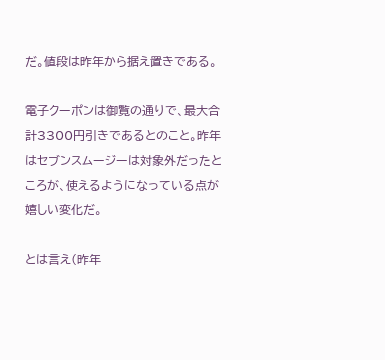だ。値段は昨年から据え置きである。

電子クーポンは御覧の通りで、最大合計3300円引きであるとのこと。昨年はセブンスムージーは対象外だったところが、使えるようになっている点が嬉しい変化だ。

とは言え(昨年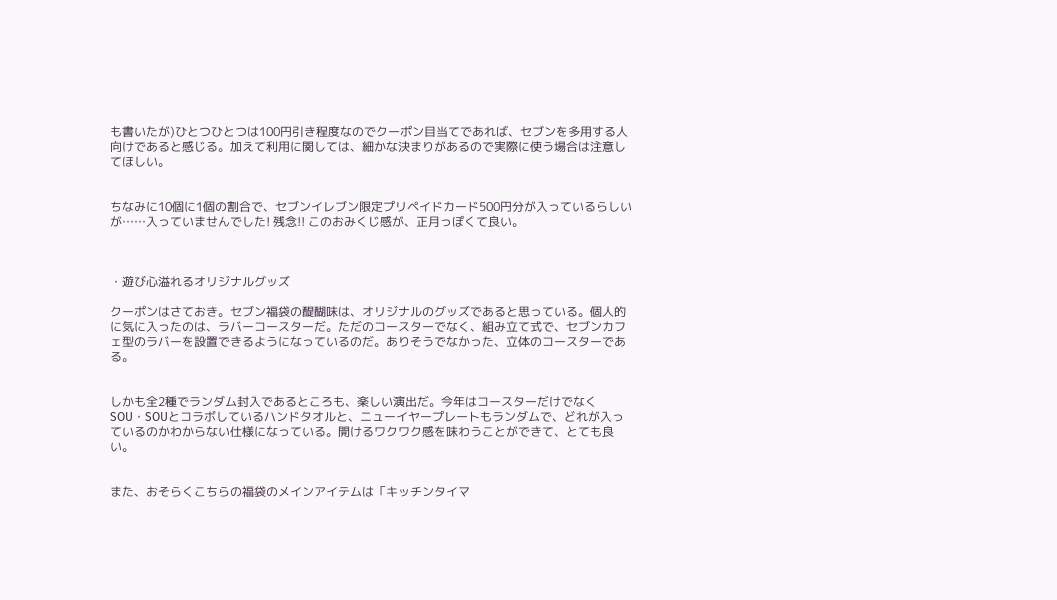も書いたが)ひとつひとつは100円引き程度なのでクーポン目当てであれば、セブンを多用する人向けであると感じる。加えて利用に関しては、細かな決まりがあるので実際に使う場合は注意してほしい。


ちなみに10個に1個の割合で、セブンイレブン限定プリペイドカード500円分が入っているらしいが……入っていませんでした! 残念!! このおみくじ感が、正月っぽくて良い。



・遊び心溢れるオリジナルグッズ

クーポンはさておき。セブン福袋の醍醐味は、オリジナルのグッズであると思っている。個人的に気に入ったのは、ラバーコースターだ。ただのコースターでなく、組み立て式で、セブンカフェ型のラバーを設置できるようになっているのだ。ありそうでなかった、立体のコースターである。


しかも全2種でランダム封入であるところも、楽しい演出だ。今年はコースターだけでなくSOU・SOUとコラボしているハンドタオルと、ニューイヤープレートもランダムで、どれが入っているのかわからない仕様になっている。開けるワクワク感を味わうことができて、とても良い。


また、おそらくこちらの福袋のメインアイテムは「キッチンタイマ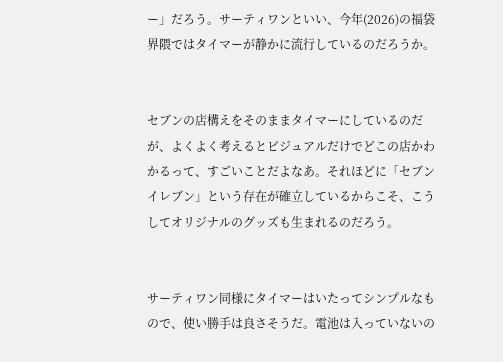ー」だろう。サーティワンといい、今年(2026)の福袋界隈ではタイマーが静かに流行しているのだろうか。


セブンの店構えをそのままタイマーにしているのだが、よくよく考えるとビジュアルだけでどこの店かわかるって、すごいことだよなあ。それほどに「セブンイレブン」という存在が確立しているからこそ、こうしてオリジナルのグッズも生まれるのだろう。


サーティワン同様にタイマーはいたってシンプルなもので、使い勝手は良さそうだ。電池は入っていないの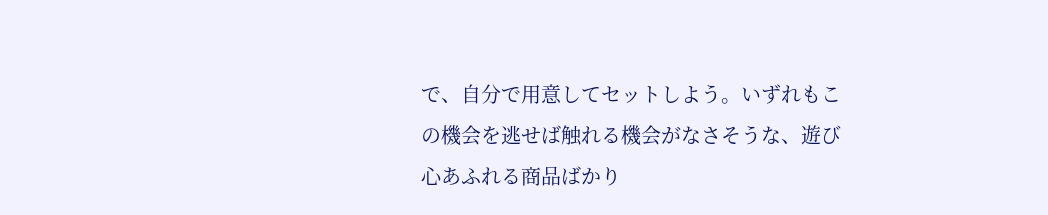で、自分で用意してセットしよう。いずれもこの機会を逃せば触れる機会がなさそうな、遊び心あふれる商品ばかり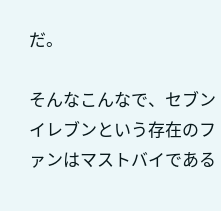だ。

そんなこんなで、セブンイレブンという存在のファンはマストバイである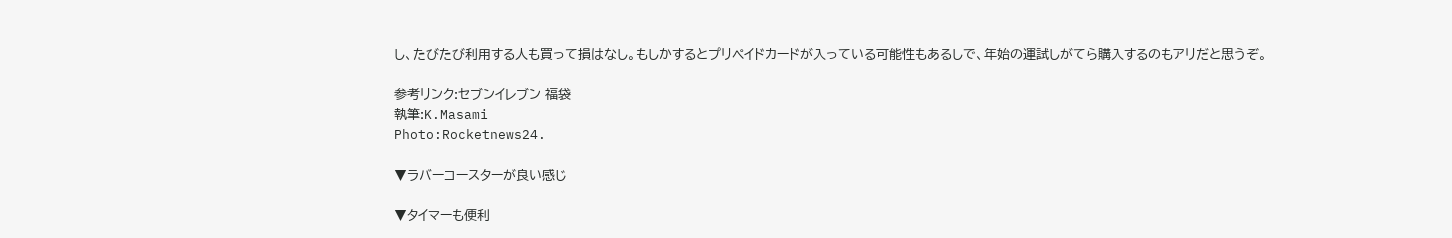し、たびたび利用する人も買って損はなし。もしかするとプリペイドカードが入っている可能性もあるしで、年始の運試しがてら購入するのもアリだと思うぞ。

参考リンク:セブンイレブン 福袋
執筆:K.Masami
Photo:Rocketnews24.

▼ラバーコースターが良い感じ

▼タイマーも便利